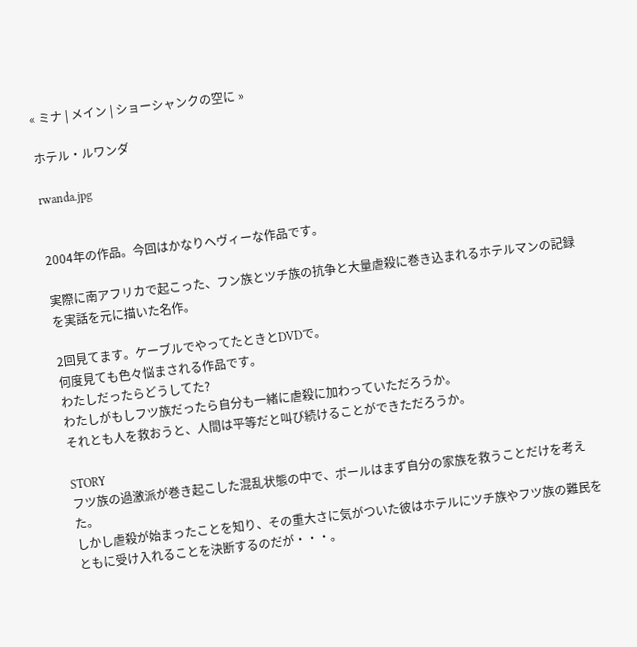« ミナ | メイン | ショーシャンクの空に »

ホテル・ルワンダ

rwanda.jpg


2004年の作品。今回はかなりヘヴィーな作品です。

実際に南アフリカで起こった、フン族とツチ族の抗争と大量虐殺に巻き込まれるホテルマンの記録を実話を元に描いた名作。

2回見てます。ケーブルでやってたときとDVDで。
何度見ても色々悩まされる作品です。
わたしだったらどうしてた?
わたしがもしフツ族だったら自分も一緒に虐殺に加わっていただろうか。
それとも人を救おうと、人間は平等だと叫び続けることができただろうか。

STORY
フツ族の過激派が巻き起こした混乱状態の中で、ポールはまず自分の家族を救うことだけを考えた。
しかし虐殺が始まったことを知り、その重大さに気がついた彼はホテルにツチ族やフツ族の難民をともに受け入れることを決断するのだが・・・。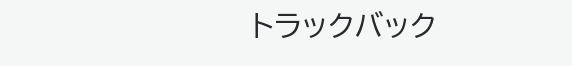トラックバック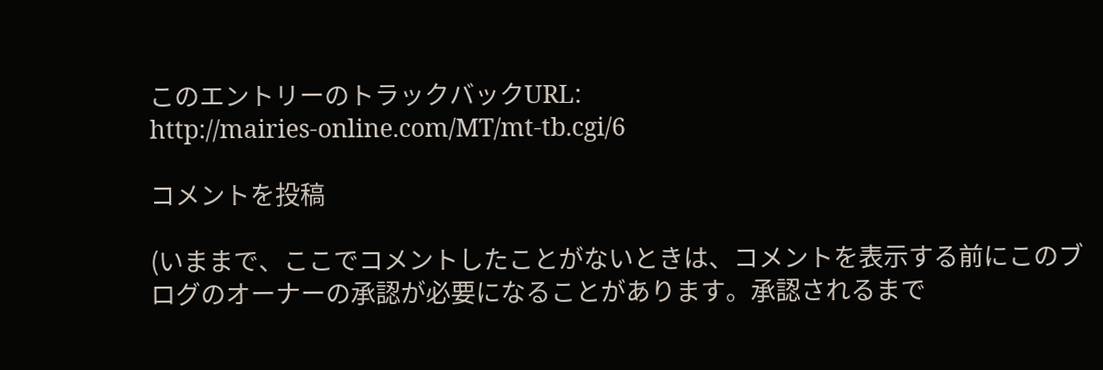このエントリーのトラックバックURL:
http://mairies-online.com/MT/mt-tb.cgi/6

コメントを投稿

(いままで、ここでコメントしたことがないときは、コメントを表示する前にこのブログのオーナーの承認が必要になることがあります。承認されるまで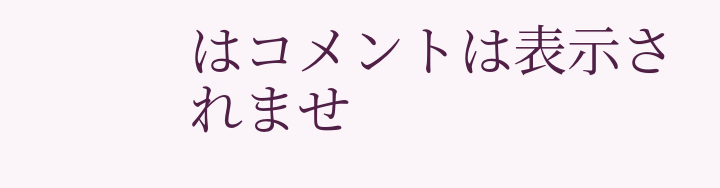はコメントは表示されませ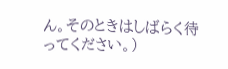ん。そのときはしばらく待ってください。)